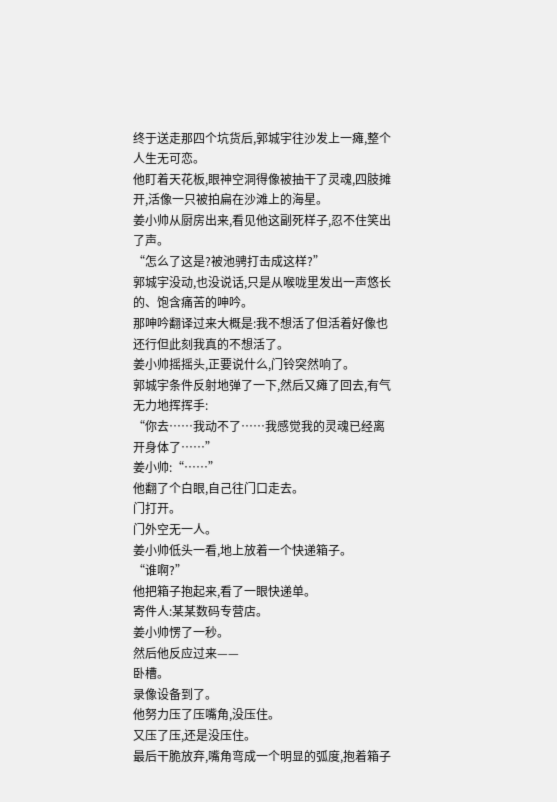终于送走那四个坑货后,郭城宇往沙发上一瘫,整个人生无可恋。
他盯着天花板,眼神空洞得像被抽干了灵魂,四肢摊开,活像一只被拍扁在沙滩上的海星。
姜小帅从厨房出来,看见他这副死样子,忍不住笑出了声。
“怎么了这是?被池骋打击成这样?”
郭城宇没动,也没说话,只是从喉咙里发出一声悠长的、饱含痛苦的呻吟。
那呻吟翻译过来大概是:我不想活了但活着好像也还行但此刻我真的不想活了。
姜小帅摇摇头,正要说什么,门铃突然响了。
郭城宇条件反射地弹了一下,然后又瘫了回去,有气无力地挥挥手:
“你去……我动不了……我感觉我的灵魂已经离开身体了……”
姜小帅:“……”
他翻了个白眼,自己往门口走去。
门打开。
门外空无一人。
姜小帅低头一看,地上放着一个快递箱子。
“谁啊?”
他把箱子抱起来,看了一眼快递单。
寄件人:某某数码专营店。
姜小帅愣了一秒。
然后他反应过来——
卧槽。
录像设备到了。
他努力压了压嘴角,没压住。
又压了压,还是没压住。
最后干脆放弃,嘴角弯成一个明显的弧度,抱着箱子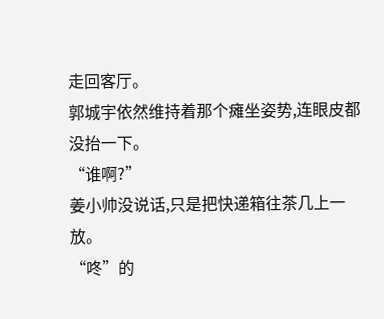走回客厅。
郭城宇依然维持着那个瘫坐姿势,连眼皮都没抬一下。
“谁啊?”
姜小帅没说话,只是把快递箱往茶几上一放。
“咚”的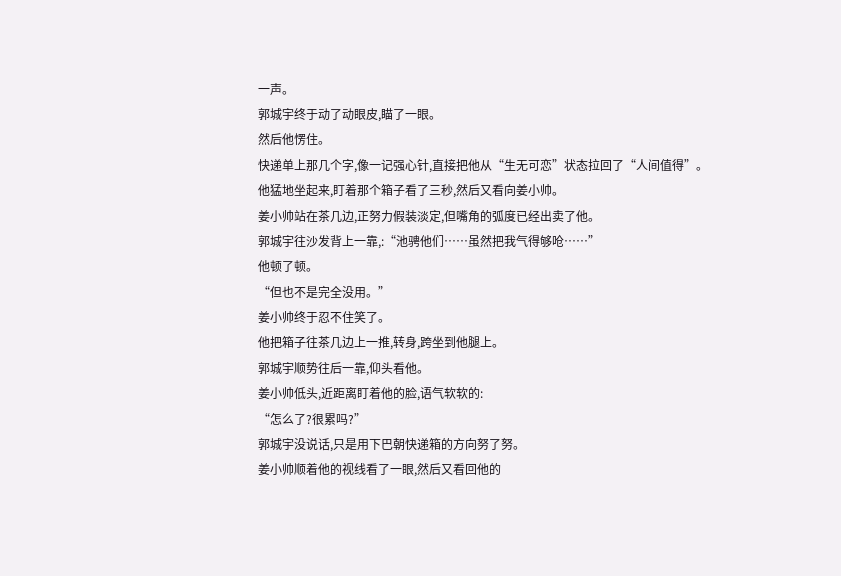一声。
郭城宇终于动了动眼皮,瞄了一眼。
然后他愣住。
快递单上那几个字,像一记强心针,直接把他从“生无可恋”状态拉回了“人间值得”。
他猛地坐起来,盯着那个箱子看了三秒,然后又看向姜小帅。
姜小帅站在茶几边,正努力假装淡定,但嘴角的弧度已经出卖了他。
郭城宇往沙发背上一靠,:“池骋他们……虽然把我气得够呛……”
他顿了顿。
“但也不是完全没用。”
姜小帅终于忍不住笑了。
他把箱子往茶几边上一推,转身,跨坐到他腿上。
郭城宇顺势往后一靠,仰头看他。
姜小帅低头,近距离盯着他的脸,语气软软的:
“怎么了?很累吗?”
郭城宇没说话,只是用下巴朝快递箱的方向努了努。
姜小帅顺着他的视线看了一眼,然后又看回他的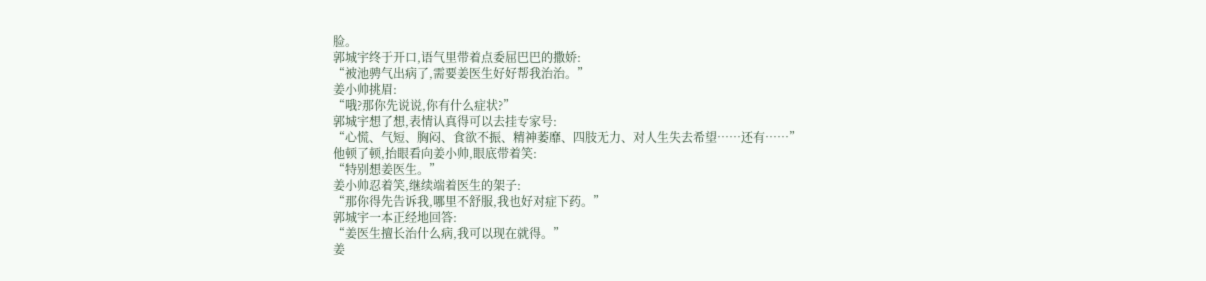脸。
郭城宇终于开口,语气里带着点委屈巴巴的撒娇:
“被池骋气出病了,需要姜医生好好帮我治治。”
姜小帅挑眉:
“哦?那你先说说,你有什么症状?”
郭城宇想了想,表情认真得可以去挂专家号:
“心慌、气短、胸闷、食欲不振、精神萎靡、四肢无力、对人生失去希望……还有……”
他顿了顿,抬眼看向姜小帅,眼底带着笑:
“特别想姜医生。”
姜小帅忍着笑,继续端着医生的架子:
“那你得先告诉我,哪里不舒服,我也好对症下药。”
郭城宇一本正经地回答:
“姜医生擅长治什么病,我可以现在就得。”
姜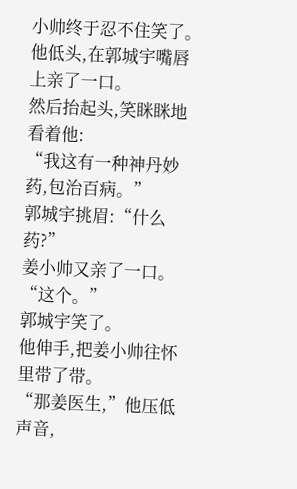小帅终于忍不住笑了。
他低头,在郭城宇嘴唇上亲了一口。
然后抬起头,笑眯眯地看着他:
“我这有一种神丹妙药,包治百病。”
郭城宇挑眉:“什么药?”
姜小帅又亲了一口。
“这个。”
郭城宇笑了。
他伸手,把姜小帅往怀里带了带。
“那姜医生,”他压低声音,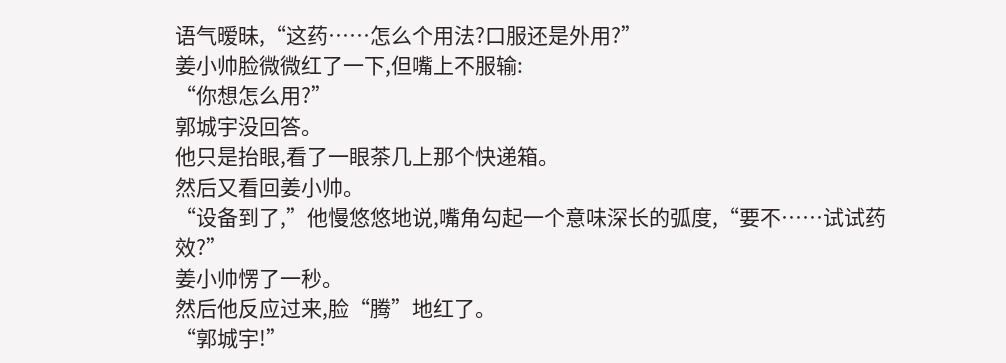语气暧昧,“这药……怎么个用法?口服还是外用?”
姜小帅脸微微红了一下,但嘴上不服输:
“你想怎么用?”
郭城宇没回答。
他只是抬眼,看了一眼茶几上那个快递箱。
然后又看回姜小帅。
“设备到了,”他慢悠悠地说,嘴角勾起一个意味深长的弧度,“要不……试试药效?”
姜小帅愣了一秒。
然后他反应过来,脸“腾”地红了。
“郭城宇!”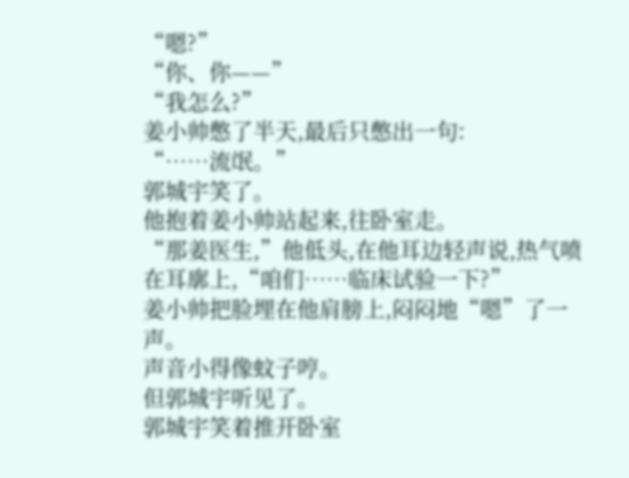“嗯?”
“你、你——”
“我怎么?”
姜小帅憋了半天,最后只憋出一句:
“……流氓。”
郭城宇笑了。
他抱着姜小帅站起来,往卧室走。
“那姜医生,”他低头,在他耳边轻声说,热气喷在耳廓上,“咱们……临床试验一下?”
姜小帅把脸埋在他肩膀上,闷闷地“嗯”了一声。
声音小得像蚊子哼。
但郭城宇听见了。
郭城宇笑着推开卧室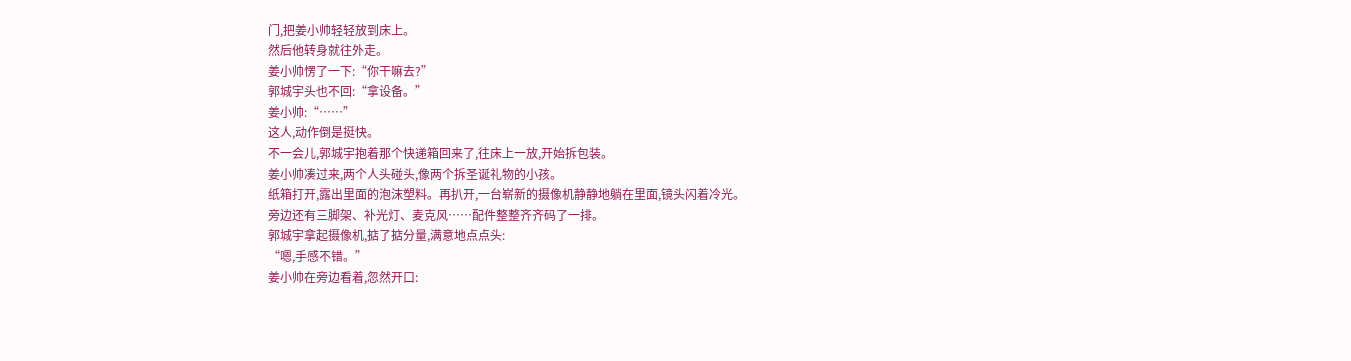门,把姜小帅轻轻放到床上。
然后他转身就往外走。
姜小帅愣了一下:“你干嘛去?”
郭城宇头也不回:“拿设备。”
姜小帅:“……”
这人,动作倒是挺快。
不一会儿,郭城宇抱着那个快递箱回来了,往床上一放,开始拆包装。
姜小帅凑过来,两个人头碰头,像两个拆圣诞礼物的小孩。
纸箱打开,露出里面的泡沫塑料。再扒开,一台崭新的摄像机静静地躺在里面,镜头闪着冷光。
旁边还有三脚架、补光灯、麦克风……配件整整齐齐码了一排。
郭城宇拿起摄像机,掂了掂分量,满意地点点头:
“嗯,手感不错。”
姜小帅在旁边看着,忽然开口: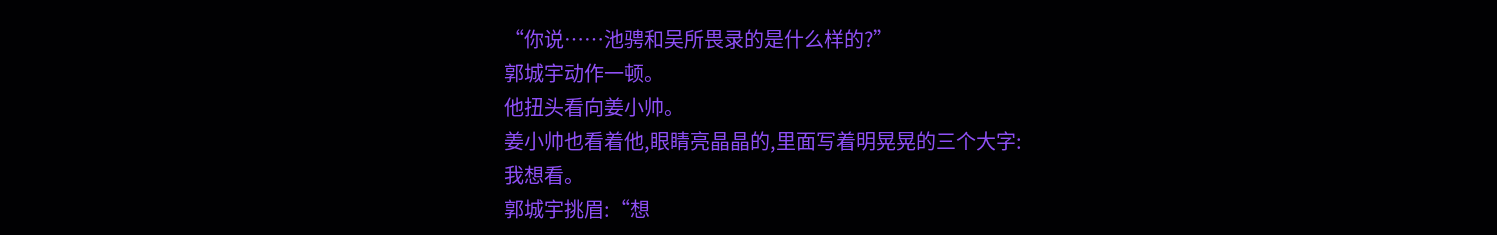“你说……池骋和吴所畏录的是什么样的?”
郭城宇动作一顿。
他扭头看向姜小帅。
姜小帅也看着他,眼睛亮晶晶的,里面写着明晃晃的三个大字:
我想看。
郭城宇挑眉:“想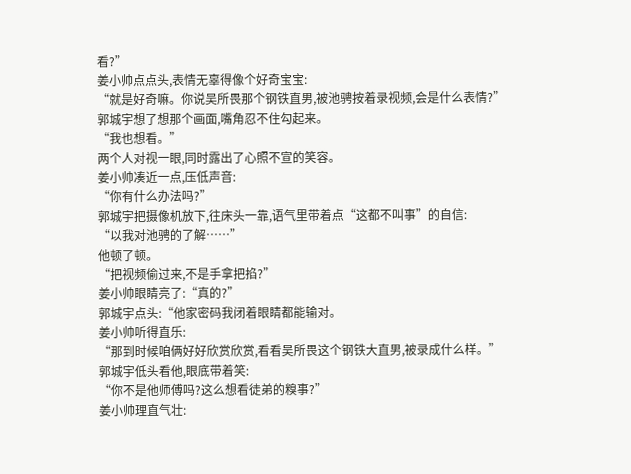看?”
姜小帅点点头,表情无辜得像个好奇宝宝:
“就是好奇嘛。你说吴所畏那个钢铁直男,被池骋按着录视频,会是什么表情?”
郭城宇想了想那个画面,嘴角忍不住勾起来。
“我也想看。”
两个人对视一眼,同时露出了心照不宣的笑容。
姜小帅凑近一点,压低声音:
“你有什么办法吗?”
郭城宇把摄像机放下,往床头一靠,语气里带着点“这都不叫事”的自信:
“以我对池骋的了解……”
他顿了顿。
“把视频偷过来,不是手拿把掐?”
姜小帅眼睛亮了:“真的?”
郭城宇点头:“他家密码我闭着眼睛都能输对。
姜小帅听得直乐:
“那到时候咱俩好好欣赏欣赏,看看吴所畏这个钢铁大直男,被录成什么样。”
郭城宇低头看他,眼底带着笑:
“你不是他师傅吗?这么想看徒弟的糗事?”
姜小帅理直气壮: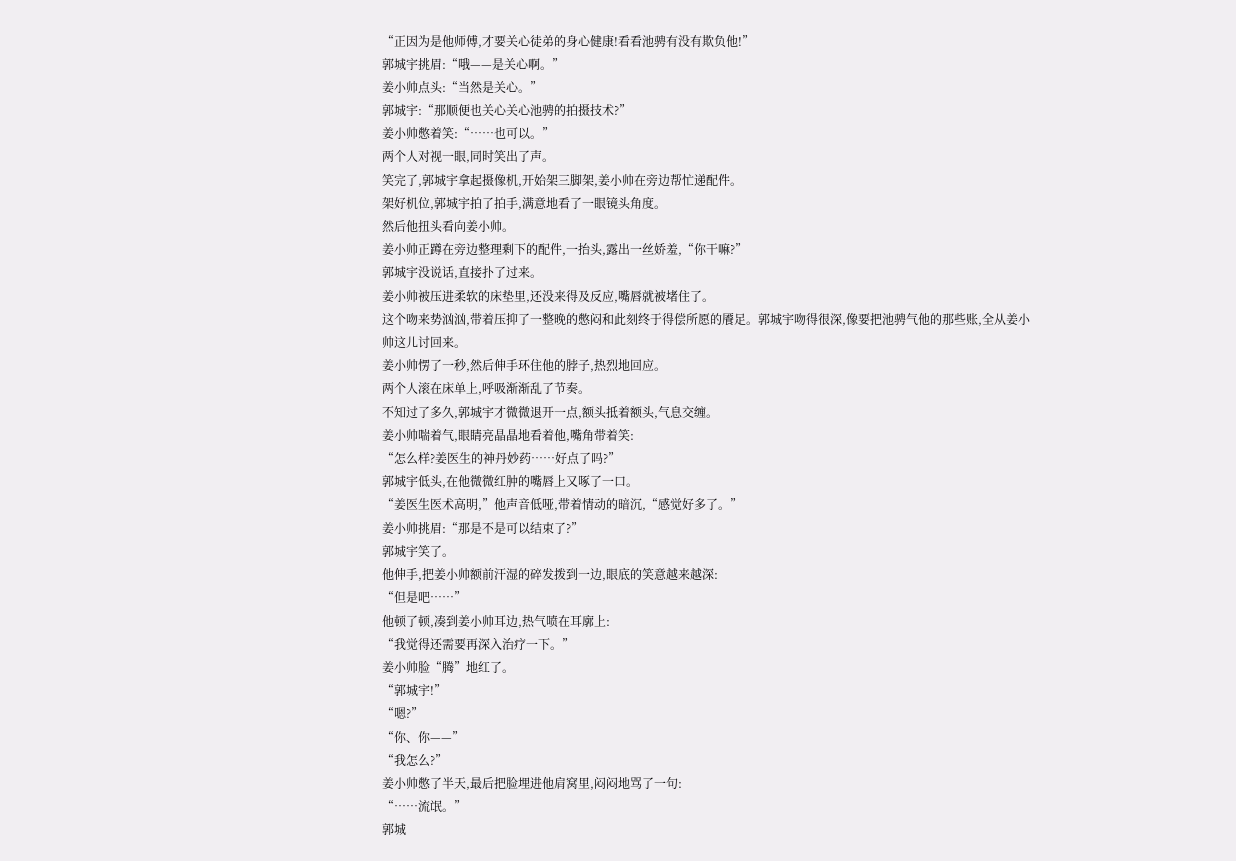“正因为是他师傅,才要关心徒弟的身心健康!看看池骋有没有欺负他!”
郭城宇挑眉:“哦——是关心啊。”
姜小帅点头:“当然是关心。”
郭城宇:“那顺便也关心关心池骋的拍摄技术?”
姜小帅憋着笑:“……也可以。”
两个人对视一眼,同时笑出了声。
笑完了,郭城宇拿起摄像机,开始架三脚架,姜小帅在旁边帮忙递配件。
架好机位,郭城宇拍了拍手,满意地看了一眼镜头角度。
然后他扭头看向姜小帅。
姜小帅正蹲在旁边整理剩下的配件,一抬头,露出一丝娇羞,“你干嘛?”
郭城宇没说话,直接扑了过来。
姜小帅被压进柔软的床垫里,还没来得及反应,嘴唇就被堵住了。
这个吻来势汹汹,带着压抑了一整晚的憋闷和此刻终于得偿所愿的餍足。郭城宇吻得很深,像要把池骋气他的那些账,全从姜小帅这儿讨回来。
姜小帅愣了一秒,然后伸手环住他的脖子,热烈地回应。
两个人滚在床单上,呼吸渐渐乱了节奏。
不知过了多久,郭城宇才微微退开一点,额头抵着额头,气息交缠。
姜小帅喘着气,眼睛亮晶晶地看着他,嘴角带着笑:
“怎么样?姜医生的神丹妙药……好点了吗?”
郭城宇低头,在他微微红肿的嘴唇上又啄了一口。
“姜医生医术高明,”他声音低哑,带着情动的暗沉,“感觉好多了。”
姜小帅挑眉:“那是不是可以结束了?”
郭城宇笑了。
他伸手,把姜小帅额前汗湿的碎发拨到一边,眼底的笑意越来越深:
“但是吧……”
他顿了顿,凑到姜小帅耳边,热气喷在耳廓上:
“我觉得还需要再深入治疗一下。”
姜小帅脸“腾”地红了。
“郭城宇!”
“嗯?”
“你、你——”
“我怎么?”
姜小帅憋了半天,最后把脸埋进他肩窝里,闷闷地骂了一句:
“……流氓。”
郭城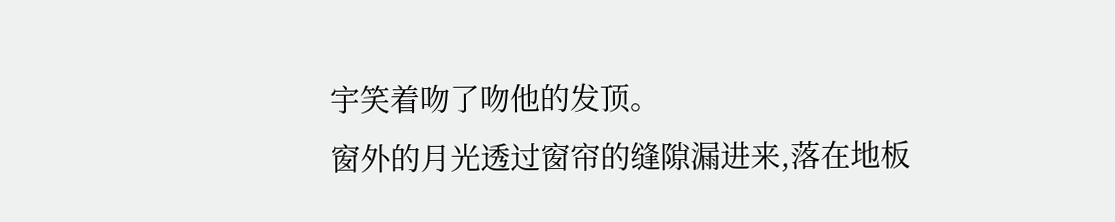宇笑着吻了吻他的发顶。
窗外的月光透过窗帘的缝隙漏进来,落在地板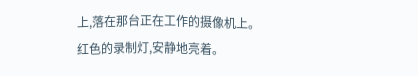上,落在那台正在工作的摄像机上。
红色的录制灯,安静地亮着。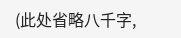(此处省略八千字,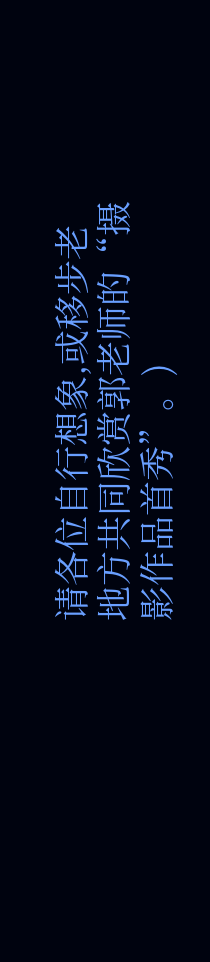请各位自行想象,或移步老地方共同欣赏郭老师的“摄影作品首秀”。)